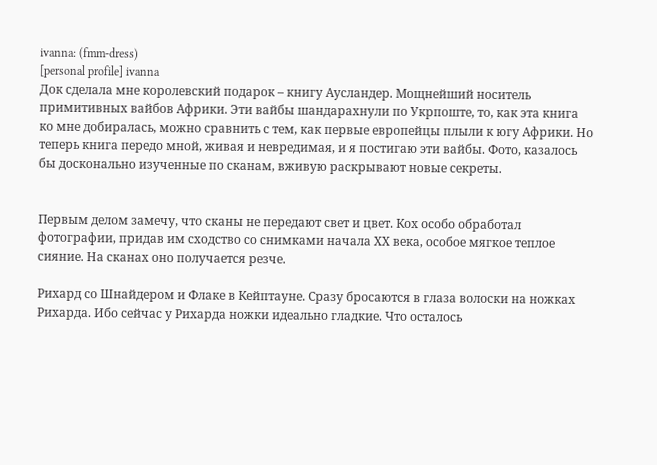ivanna: (fmm-dress)
[personal profile] ivanna
Док сделала мне королевский подарок – книгу Аусландер. Мощнейший носитель примитивных вайбов Африки. Эти вайбы шандарахнули по Укрпоште, то, как эта книга ко мне добиралась, можно сравнить с тем, как первые европейцы плыли к югу Африки. Но теперь книга передо мной, живая и невредимая, и я постигаю эти вайбы. Фото, казалось бы досконально изученные по сканам, вживую раскрывают новые секреты.


Первым делом замечу, что сканы не передают свет и цвет. Кох особо обработал фотографии, придав им сходство со снимками начала ХХ века, особое мягкое теплое сияние. На сканах оно получается резче.

Рихард со Шнайдером и Флаке в Кейптауне. Сразу бросаются в глаза волоски на ножках Рихарда. Ибо сейчас у Рихарда ножки идеально гладкие. Что осталось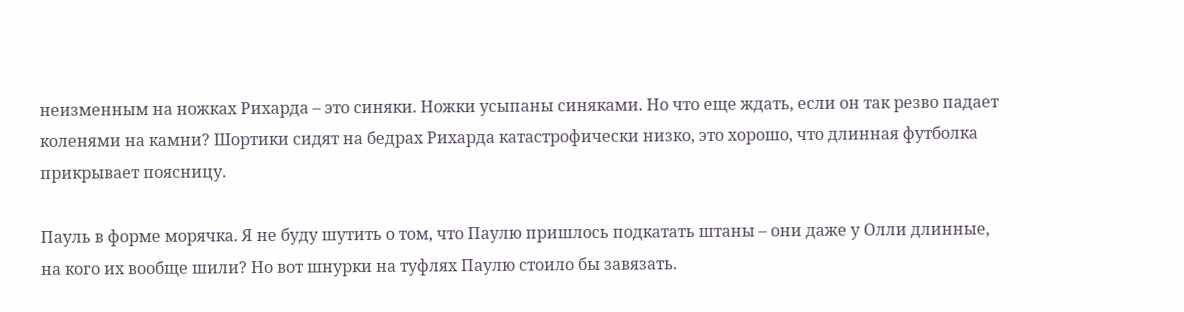неизменным на ножках Рихарда – это синяки. Ножки усыпаны синяками. Но что еще ждать, если он так резво падает коленями на камни? Шортики сидят на бедрах Рихарда катастрофически низко, это хорошо, что длинная футболка прикрывает поясницу.

Пауль в форме морячка. Я не буду шутить о том, что Паулю пришлось подкатать штаны – они даже у Олли длинные, на кого их вообще шили? Но вот шнурки на туфлях Паулю стоило бы завязать.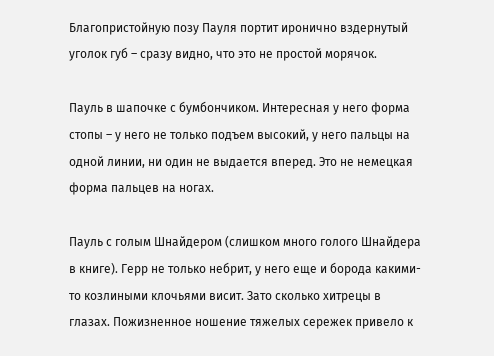Благопристойную позу Пауля портит иронично вздернутый уголок губ – сразу видно, что это не простой морячок.

Пауль в шапочке с бумбончиком. Интересная у него форма стопы – у него не только подъем высокий, у него пальцы на одной линии, ни один не выдается вперед. Это не немецкая форма пальцев на ногах.

Пауль с голым Шнайдером (слишком много голого Шнайдера в книге). Герр не только небрит, у него еще и борода какими-то козлиными клочьями висит. Зато сколько хитрецы в глазах. Пожизненное ношение тяжелых сережек привело к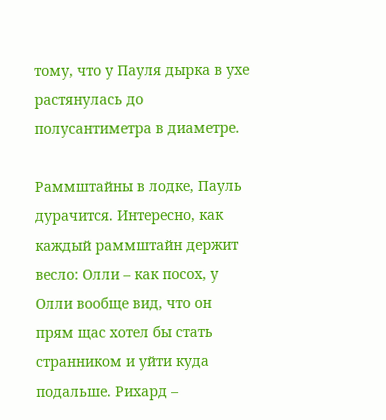тому, что у Пауля дырка в ухе растянулась до полусантиметра в диаметре.

Раммштайны в лодке, Пауль дурачится. Интересно, как каждый раммштайн держит весло: Олли – как посох, у Олли вообще вид, что он прям щас хотел бы стать странником и уйти куда подальше. Рихард –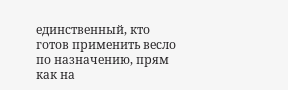единственный, кто готов применить весло по назначению, прям как на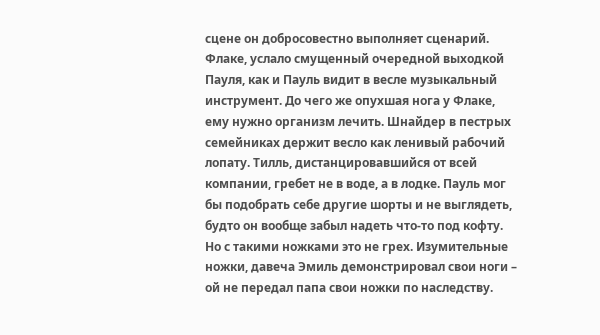сцене он добросовестно выполняет сценарий. Флаке, услало смущенный очередной выходкой Пауля, как и Пауль видит в весле музыкальный инструмент. До чего же опухшая нога у Флаке, ему нужно организм лечить. Шнайдер в пестрых семейниках держит весло как ленивый рабочий лопату. Тилль, дистанцировавшийся от всей компании, гребет не в воде, а в лодке. Пауль мог бы подобрать себе другие шорты и не выглядеть, будто он вообще забыл надеть что-то под кофту. Но с такими ножками это не грех. Изумительные ножки, давеча Эмиль демонстрировал свои ноги – ой не передал папа свои ножки по наследству.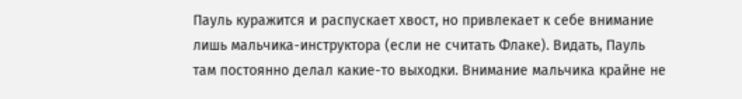Пауль куражится и распускает хвост, но привлекает к себе внимание лишь мальчика-инструктора (если не считать Флаке). Видать, Пауль там постоянно делал какие-то выходки. Внимание мальчика крайне не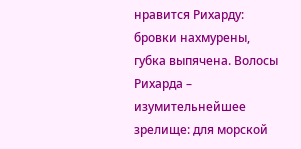нравится Рихарду: бровки нахмурены, губка выпячена. Волосы Рихарда – изумительнейшее зрелище: для морской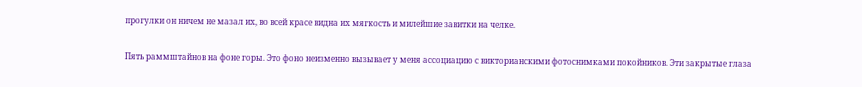прогулки он ничем не мазал их, во всей красе видна их мягкость и милейшие завитки на челке.

Пять раммштайнов на фоне горы. Это фоно неизменно вызывает у меня ассоциацию с викторианскими фотоснимками покойников. Эти закрытые глаза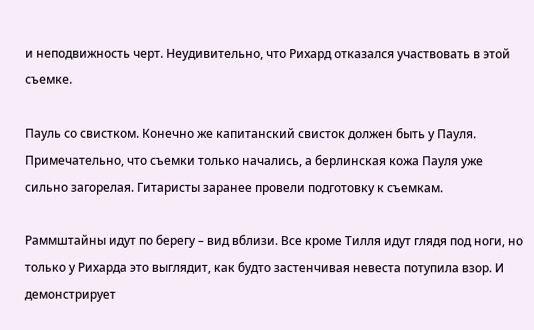и неподвижность черт. Неудивительно, что Рихард отказался участвовать в этой съемке.

Пауль со свистком. Конечно же капитанский свисток должен быть у Пауля. Примечательно, что съемки только начались, а берлинская кожа Пауля уже сильно загорелая. Гитаристы заранее провели подготовку к съемкам.

Раммштайны идут по берегу – вид вблизи. Все кроме Тилля идут глядя под ноги, но только у Рихарда это выглядит, как будто застенчивая невеста потупила взор. И демонстрирует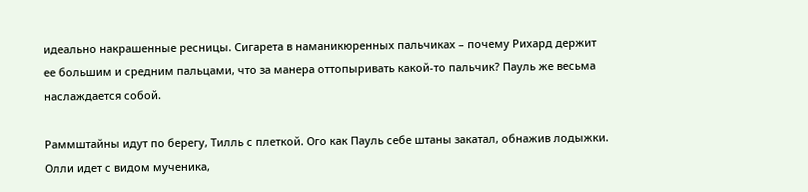идеально накрашенные ресницы. Сигарета в наманикюренных пальчиках – почему Рихард держит ее большим и средним пальцами, что за манера оттопыривать какой-то пальчик? Пауль же весьма наслаждается собой.

Раммштайны идут по берегу, Тилль с плеткой. Ого как Пауль себе штаны закатал, обнажив лодыжки. Олли идет с видом мученика,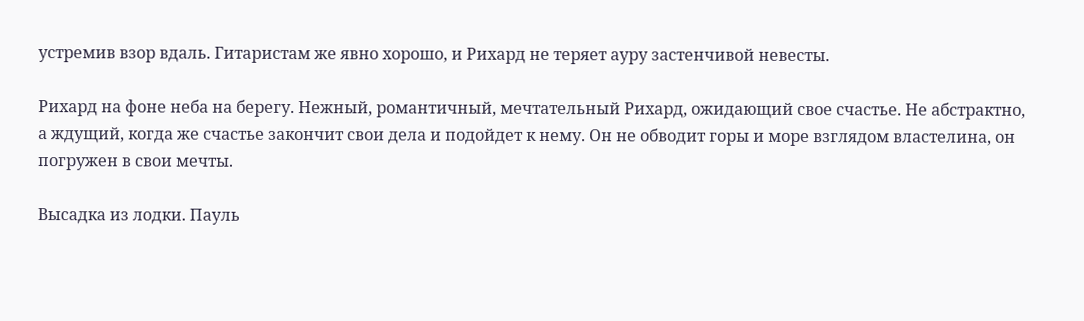устремив взор вдаль. Гитаристам же явно хорошо, и Рихард не теряет ауру застенчивой невесты.

Рихард на фоне неба на берегу. Нежный, романтичный, мечтательный Рихард, ожидающий свое счастье. Не абстрактно, а ждущий, когда же счастье закончит свои дела и подойдет к нему. Он не обводит горы и море взглядом властелина, он погружен в свои мечты.

Высадка из лодки. Пауль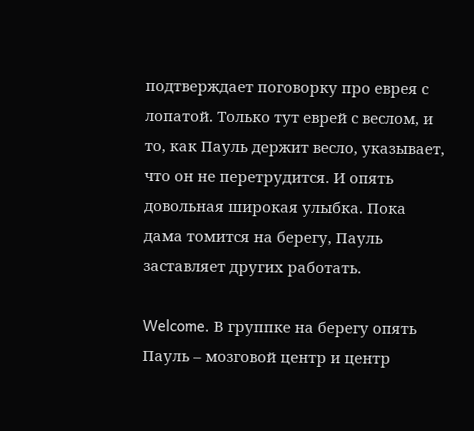подтверждает поговорку про еврея с лопатой. Только тут еврей с веслом, и то, как Пауль держит весло, указывает, что он не перетрудится. И опять довольная широкая улыбка. Пока дама томится на берегу, Пауль заставляет других работать.

Welcome. В группке на берегу опять Пауль – мозговой центр и центр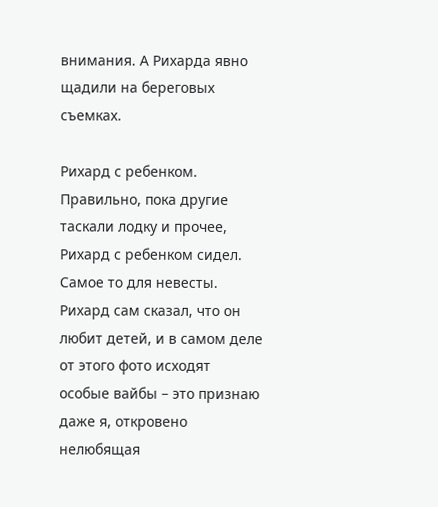внимания. А Рихарда явно щадили на береговых съемках.

Рихард с ребенком. Правильно, пока другие таскали лодку и прочее, Рихард с ребенком сидел. Самое то для невесты. Рихард сам сказал, что он любит детей, и в самом деле от этого фото исходят особые вайбы – это признаю даже я, откровено нелюбящая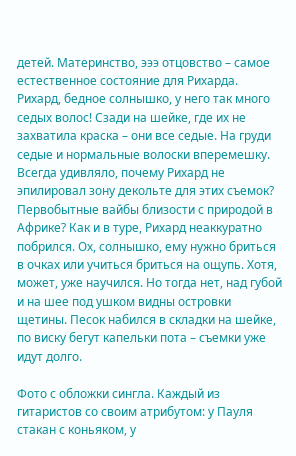детей. Материнство, эээ отцовство – самое естественное состояние для Рихарда. Рихард, бедное солнышко, у него так много седых волос! Сзади на шейке, где их не захватила краска – они все седые. На груди седые и нормальные волоски вперемешку. Всегда удивляло, почему Рихард не эпилировал зону декольте для этих съемок? Первобытные вайбы близости с природой в Африке? Как и в туре, Рихард неаккуратно побрился. Ох, солнышко, ему нужно бриться в очках или учиться бриться на ощупь. Хотя, может, уже научился. Но тогда нет, над губой и на шее под ушком видны островки щетины. Песок набился в складки на шейке, по виску бегут капельки пота – съемки уже идут долго.

Фото с обложки сингла. Каждый из гитаристов со своим атрибутом: у Пауля стакан с коньяком, у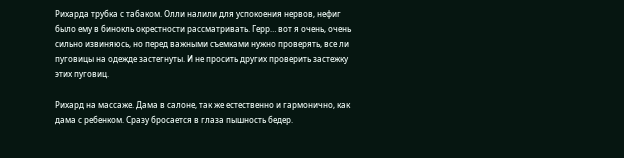Рихарда трубка с табаком. Олли налили для успокоения нервов, нефиг было ему в бинокль окрестности рассматривать. Герр… вот я очень, очень сильно извиняюсь, но перед важными съемками нужно проверять, все ли пуговицы на одежде застегнуты. И не просить других проверить застежку этих пуговиц.

Рихард на массаже. Дама в салоне, так же естественно и гармонично, как дама с ребенком. Сразу бросается в глаза пышность бедер.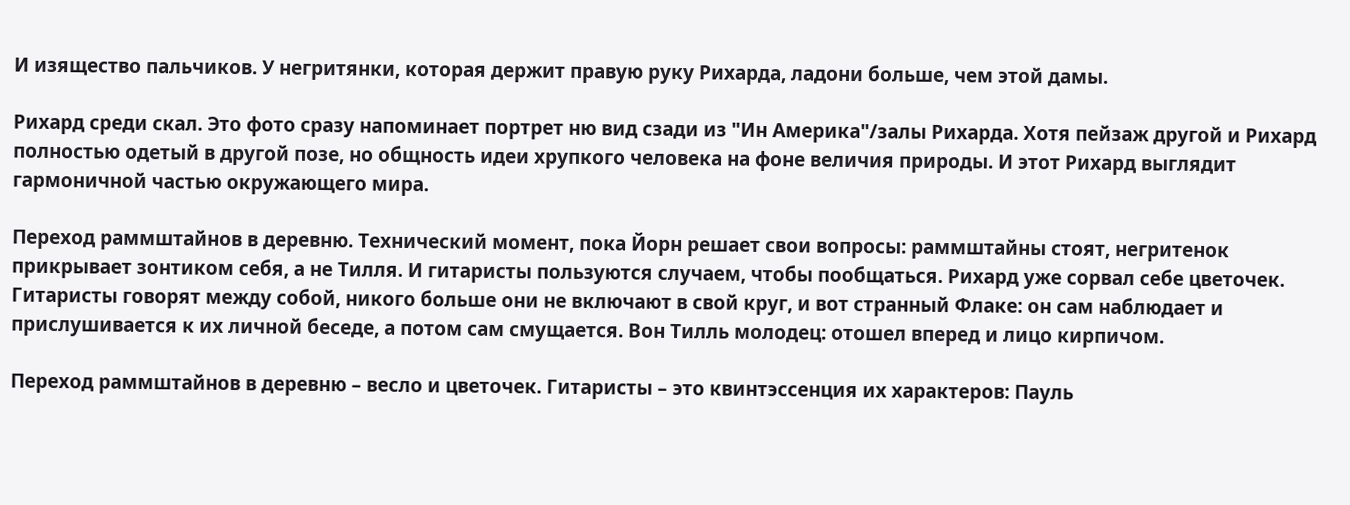И изящество пальчиков. У негритянки, которая держит правую руку Рихарда, ладони больше, чем этой дамы.

Рихард среди скал. Это фото сразу напоминает портрет ню вид сзади из "Ин Америка"/залы Рихарда. Хотя пейзаж другой и Рихард полностью одетый в другой позе, но общность идеи хрупкого человека на фоне величия природы. И этот Рихард выглядит гармоничной частью окружающего мира.

Переход раммштайнов в деревню. Технический момент, пока Йорн решает свои вопросы: раммштайны стоят, негритенок прикрывает зонтиком себя, а не Тилля. И гитаристы пользуются случаем, чтобы пообщаться. Рихард уже сорвал себе цветочек. Гитаристы говорят между собой, никого больше они не включают в свой круг, и вот странный Флаке: он сам наблюдает и прислушивается к их личной беседе, а потом сам смущается. Вон Тилль молодец: отошел вперед и лицо кирпичом.

Переход раммштайнов в деревню – весло и цветочек. Гитаристы – это квинтэссенция их характеров: Пауль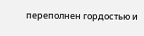переполнен гордостью и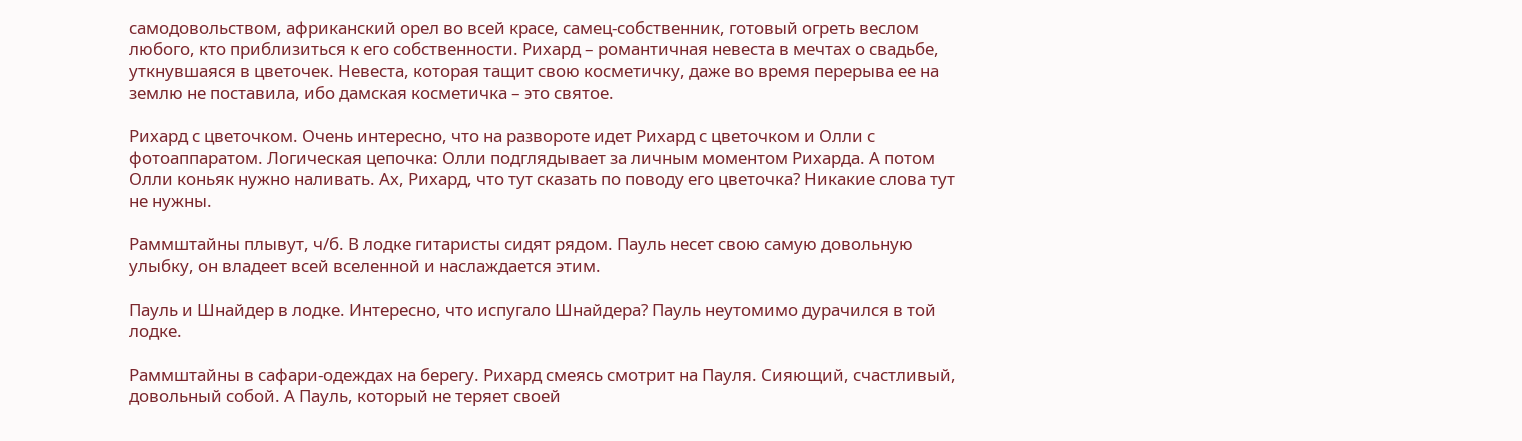самодовольством, африканский орел во всей красе, самец-собственник, готовый огреть веслом любого, кто приблизиться к его собственности. Рихард – романтичная невеста в мечтах о свадьбе, уткнувшаяся в цветочек. Невеста, которая тащит свою косметичку, даже во время перерыва ее на землю не поставила, ибо дамская косметичка – это святое.

Рихард с цветочком. Очень интересно, что на развороте идет Рихард с цветочком и Олли с фотоаппаратом. Логическая цепочка: Олли подглядывает за личным моментом Рихарда. А потом Олли коньяк нужно наливать. Ах, Рихард, что тут сказать по поводу его цветочка? Никакие слова тут не нужны.

Раммштайны плывут, ч/б. В лодке гитаристы сидят рядом. Пауль несет свою самую довольную улыбку, он владеет всей вселенной и наслаждается этим.

Пауль и Шнайдер в лодке. Интересно, что испугало Шнайдера? Пауль неутомимо дурачился в той лодке.

Раммштайны в сафари-одеждах на берегу. Рихард смеясь смотрит на Пауля. Сияющий, счастливый, довольный собой. А Пауль, который не теряет своей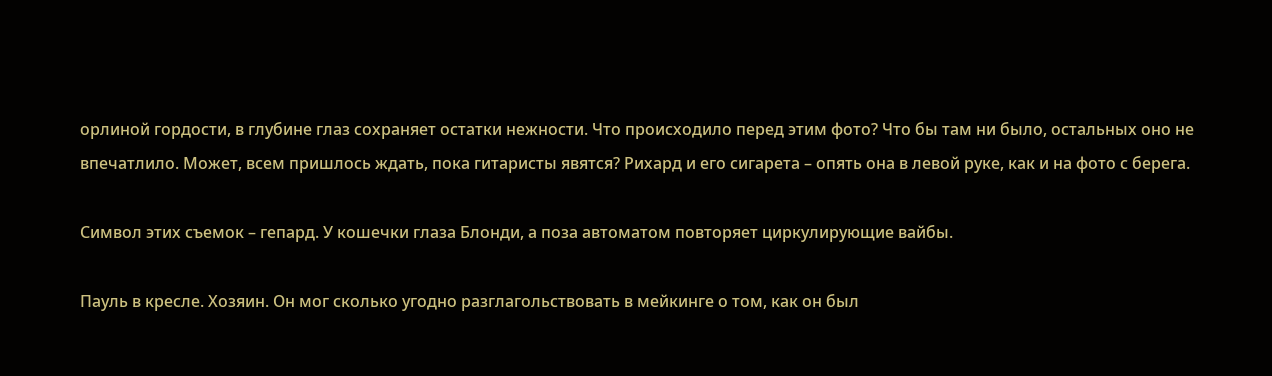орлиной гордости, в глубине глаз сохраняет остатки нежности. Что происходило перед этим фото? Что бы там ни было, остальных оно не впечатлило. Может, всем пришлось ждать, пока гитаристы явятся? Рихард и его сигарета – опять она в левой руке, как и на фото с берега.

Символ этих съемок – гепард. У кошечки глаза Блонди, а поза автоматом повторяет циркулирующие вайбы.

Пауль в кресле. Хозяин. Он мог сколько угодно разглагольствовать в мейкинге о том, как он был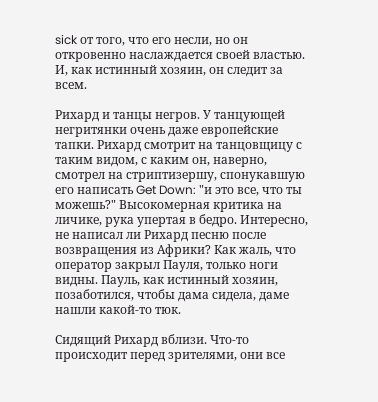sick от того, что его несли, но он откровенно наслаждается своей властью. И, как истинный хозяин, он следит за всем.

Рихард и танцы негров. У танцующей негритянки очень даже европейские тапки. Рихард смотрит на танцовщицу с таким видом, с каким он, наверно, смотрел на стриптизершу, спонукавшую его написать Get Down: "и это все, что ты можешь?" Высокомерная критика на личике, рука упертая в бедро. Интересно, не написал ли Рихард песню после возвращения из Африки? Как жаль, что оператор закрыл Пауля, только ноги видны. Пауль, как истинный хозяин, позаботился, чтобы дама сидела, даме нашли какой-то тюк.

Сидящий Рихард вблизи. Что-то происходит перед зрителями, они все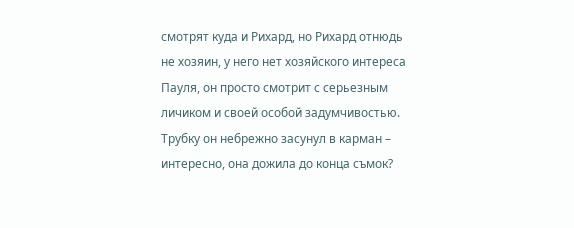смотрят куда и Рихард, но Рихард отнюдь не хозяин, у него нет хозяйского интереса Пауля, он просто смотрит с серьезным личиком и своей особой задумчивостью. Трубку он небрежно засунул в карман – интересно, она дожила до конца съмок?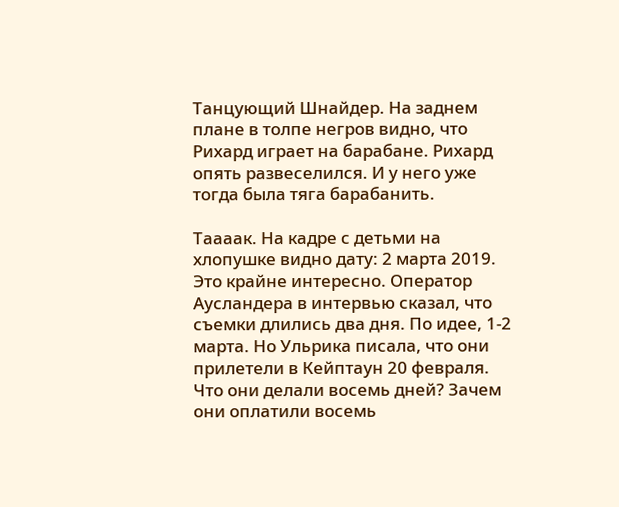Танцующий Шнайдер. На заднем плане в толпе негров видно, что Рихард играет на барабане. Рихард опять развеселился. И у него уже тогда была тяга барабанить.

Таааак. На кадре с детьми на хлопушке видно дату: 2 марта 2019. Это крайне интересно. Оператор Аусландера в интервью сказал, что съемки длились два дня. По идее, 1-2 марта. Но Ульрика писала, что они прилетели в Кейптаун 20 февраля. Что они делали восемь дней? Зачем они оплатили восемь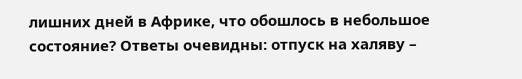лишних дней в Африке, что обошлось в небольшое состояние? Ответы очевидны: отпуск на халяву –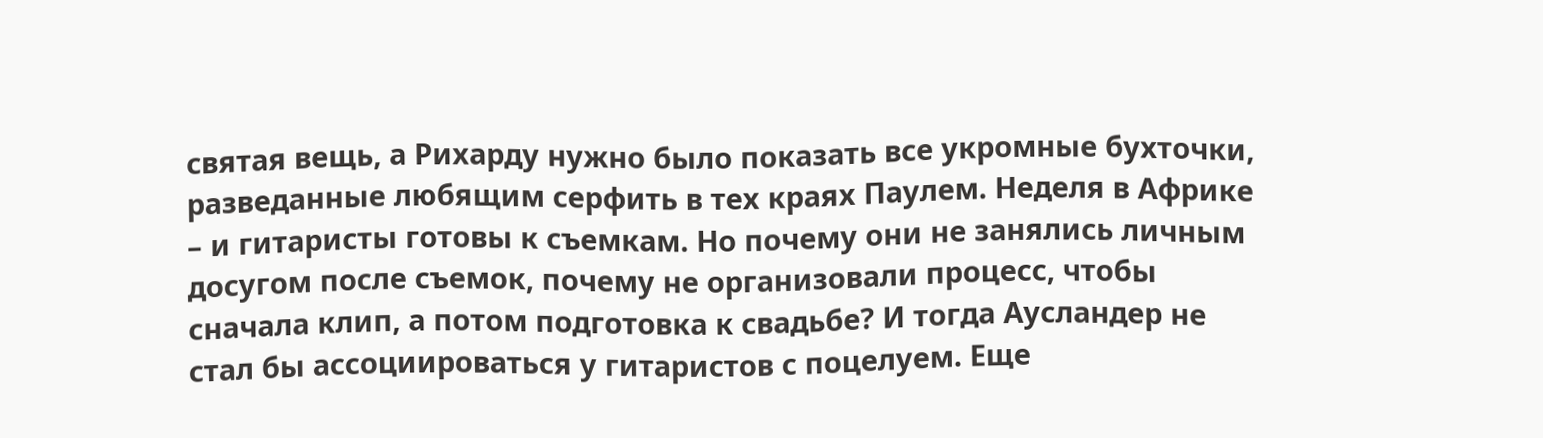святая вещь, а Рихарду нужно было показать все укромные бухточки, разведанные любящим серфить в тех краях Паулем. Неделя в Африке – и гитаристы готовы к съемкам. Но почему они не занялись личным досугом после съемок, почему не организовали процесс, чтобы сначала клип, а потом подготовка к свадьбе? И тогда Аусландер не стал бы ассоциироваться у гитаристов с поцелуем. Еще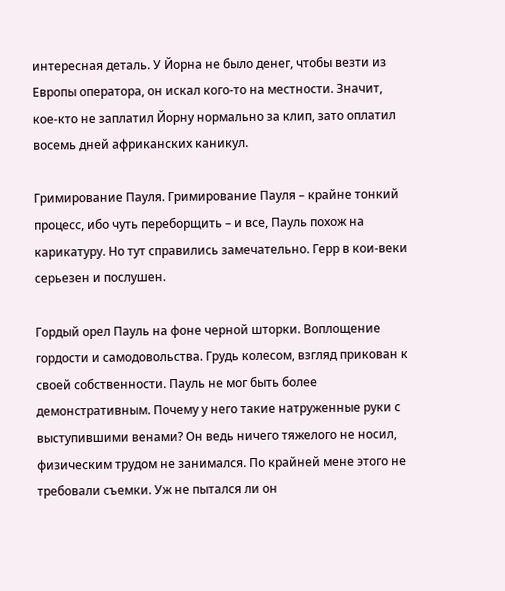интересная деталь. У Йорна не было денег, чтобы везти из Европы оператора, он искал кого-то на местности. Значит, кое-кто не заплатил Йорну нормально за клип, зато оплатил восемь дней африканских каникул.

Гримирование Пауля. Гримирование Пауля – крайне тонкий процесс, ибо чуть переборщить – и все, Пауль похож на карикатуру. Но тут справились замечательно. Герр в кои-веки серьезен и послушен.

Гордый орел Пауль на фоне черной шторки. Воплощение гордости и самодовольства. Грудь колесом, взгляд прикован к своей собственности. Пауль не мог быть более демонстративным. Почему у него такие натруженные руки с выступившими венами? Он ведь ничего тяжелого не носил, физическим трудом не занимался. По крайней мене этого не требовали съемки. Уж не пытался ли он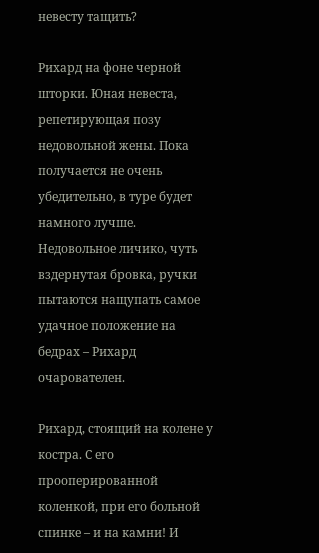невесту тащить?

Рихард на фоне черной шторки. Юная невеста, репетирующая позу недовольной жены. Пока получается не очень убедительно, в туре будет намного лучше. Недовольное личико, чуть вздернутая бровка, ручки пытаются нащупать самое удачное положение на бедрах – Рихард очарователен.

Рихард, стоящий на колене у костра. С его прооперированной коленкой, при его больной спинке – и на камни! И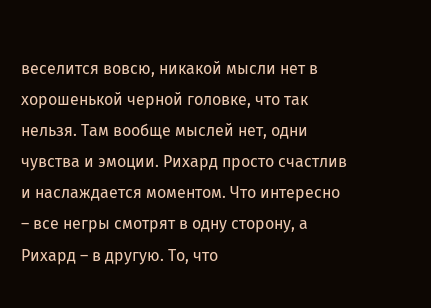веселится вовсю, никакой мысли нет в хорошенькой черной головке, что так нельзя. Там вообще мыслей нет, одни чувства и эмоции. Рихард просто счастлив и наслаждается моментом. Что интересно – все негры смотрят в одну сторону, а Рихард – в другую. То, что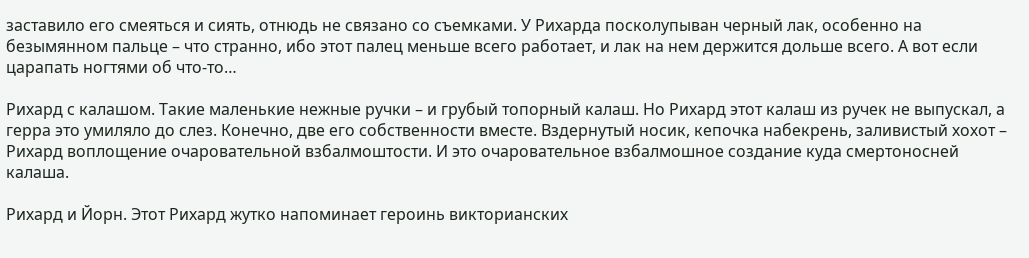заставило его смеяться и сиять, отнюдь не связано со съемками. У Рихарда посколупыван черный лак, особенно на безымянном пальце – что странно, ибо этот палец меньше всего работает, и лак на нем держится дольше всего. А вот если царапать ногтями об что-то…

Рихард с калашом. Такие маленькие нежные ручки – и грубый топорный калаш. Но Рихард этот калаш из ручек не выпускал, а герра это умиляло до слез. Конечно, две его собственности вместе. Вздернутый носик, кепочка набекрень, заливистый хохот – Рихард воплощение очаровательной взбалмоштости. И это очаровательное взбалмошное создание куда смертоносней калаша.

Рихард и Йорн. Этот Рихард жутко напоминает героинь викторианских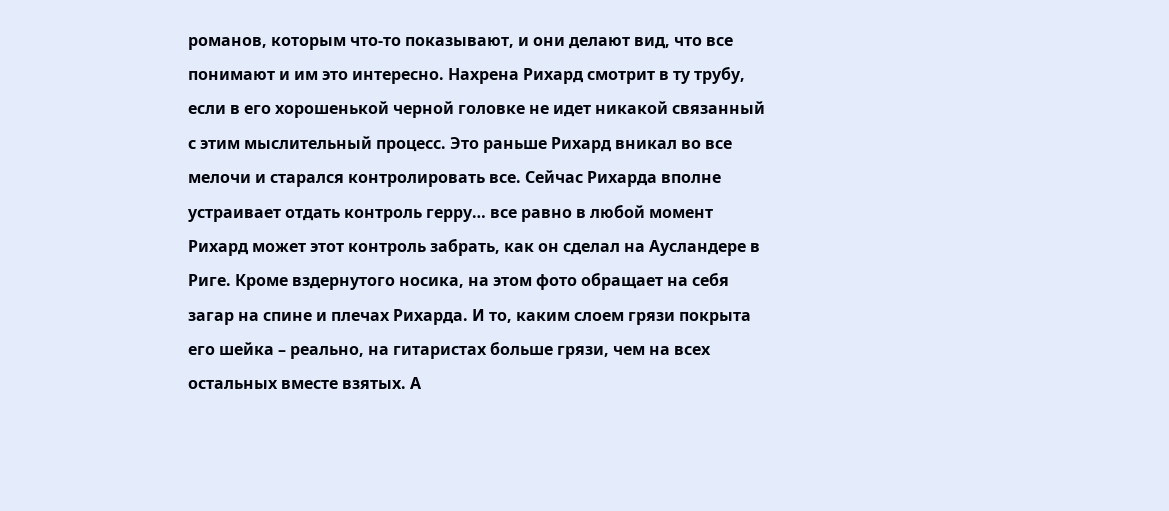романов, которым что-то показывают, и они делают вид, что все понимают и им это интересно. Нахрена Рихард смотрит в ту трубу, если в его хорошенькой черной головке не идет никакой связанный с этим мыслительный процесс. Это раньше Рихард вникал во все мелочи и старался контролировать все. Сейчас Рихарда вполне устраивает отдать контроль герру… все равно в любой момент Рихард может этот контроль забрать, как он сделал на Аусландере в Риге. Кроме вздернутого носика, на этом фото обращает на себя загар на спине и плечах Рихарда. И то, каким слоем грязи покрыта его шейка – реально, на гитаристах больше грязи, чем на всех остальных вместе взятых. А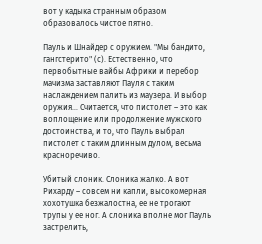вот у кадыка странным образом образовалось чистое пятно.

Пауль и Шнайдер с оружием. "Мы бандито, гангстерито" (с). Естественно, что первобытные вайбы Африки и перебор мачизма заставляют Пауля с таким наслаждением палить из маузера. И выбор оружия… Считается, что пистолет – это как воплощение или продолжение мужского достоинства, и то, что Пауль выбрал пистолет с таким длинным дулом, весьма красноречиво.

Убитый слоник. Слоника жалко. А вот Рихарду – совсем ни капли, высокомерная хохотушка безжалостна, ее не трогают трупы у ее ног. А слоника вполне мог Пауль застрелить,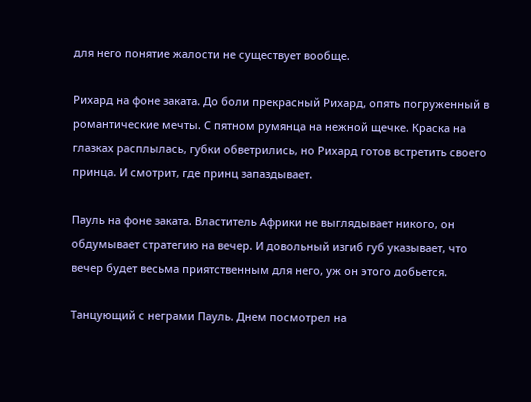для него понятие жалости не существует вообще.

Рихард на фоне заката. До боли прекрасный Рихард, опять погруженный в романтические мечты. С пятном румянца на нежной щечке. Краска на глазках расплылась, губки обветрились, но Рихард готов встретить своего принца. И смотрит, где принц запаздывает.

Пауль на фоне заката. Властитель Африки не выглядывает никого, он обдумывает стратегию на вечер. И довольный изгиб губ указывает, что вечер будет весьма приятственным для него, уж он этого добьется.

Танцующий с неграми Пауль. Днем посмотрел на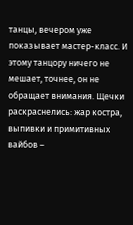танцы, вечером уже показывает мастер-класс. И этому танцору ничего не мешает, точнее, он не обращает внимания. Щечки раскраснелись: жар костра, выпивки и примитивных вайбов –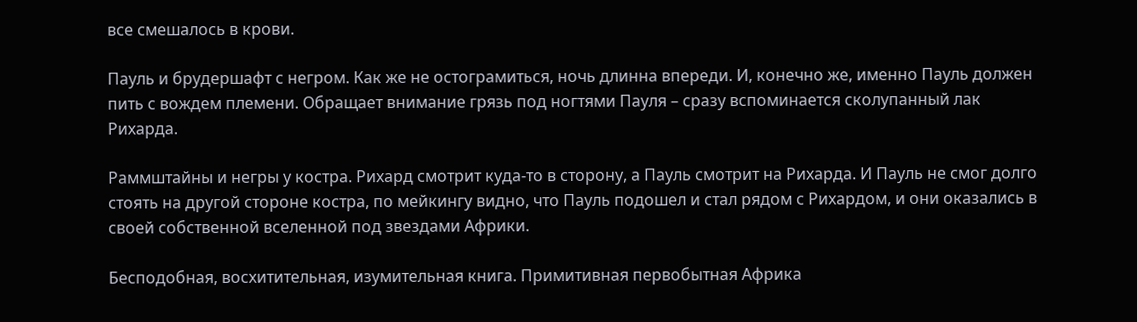все смешалось в крови.

Пауль и брудершафт с негром. Как же не остограмиться, ночь длинна впереди. И, конечно же, именно Пауль должен пить с вождем племени. Обращает внимание грязь под ногтями Пауля – сразу вспоминается сколупанный лак Рихарда.

Раммштайны и негры у костра. Рихард смотрит куда-то в сторону, а Пауль смотрит на Рихарда. И Пауль не смог долго стоять на другой стороне костра, по мейкингу видно, что Пауль подошел и стал рядом с Рихардом, и они оказались в своей собственной вселенной под звездами Африки.

Бесподобная, восхитительная, изумительная книга. Примитивная первобытная Африка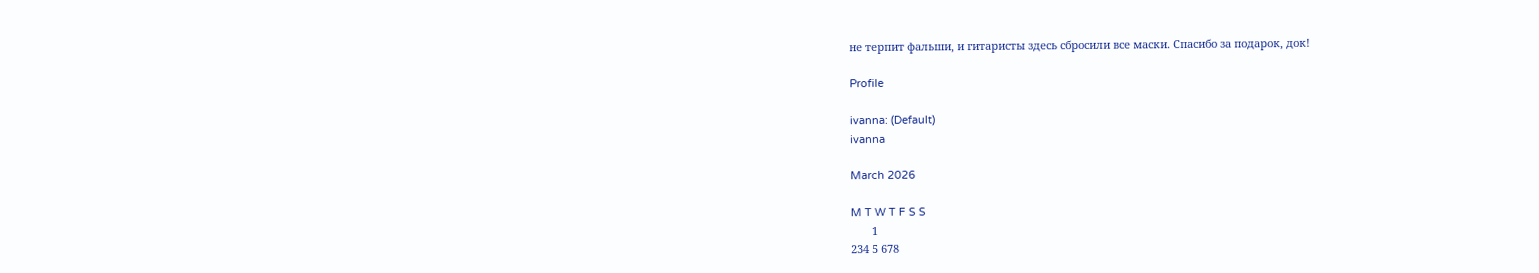не терпит фальши, и гитаристы здесь сбросили все маски. Спасибо за подарок, док!

Profile

ivanna: (Default)
ivanna

March 2026

M T W T F S S
       1
234 5 678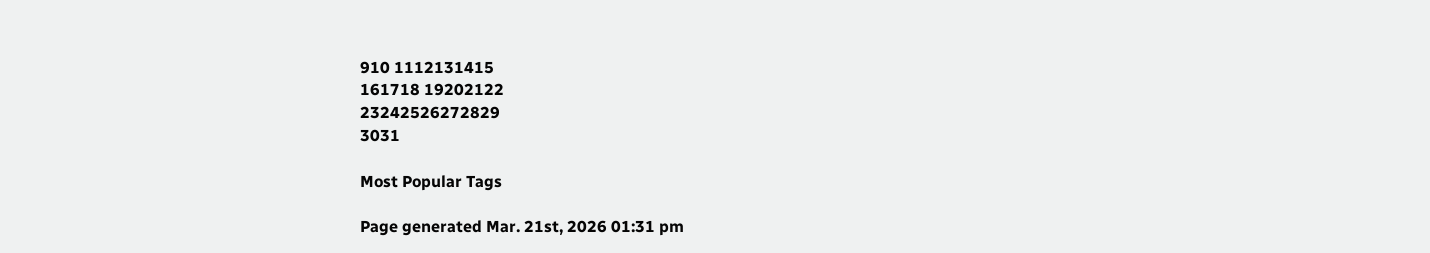910 1112131415
161718 19202122
23242526272829
3031

Most Popular Tags

Page generated Mar. 21st, 2026 01:31 pm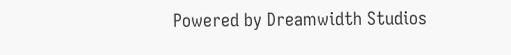Powered by Dreamwidth Studios